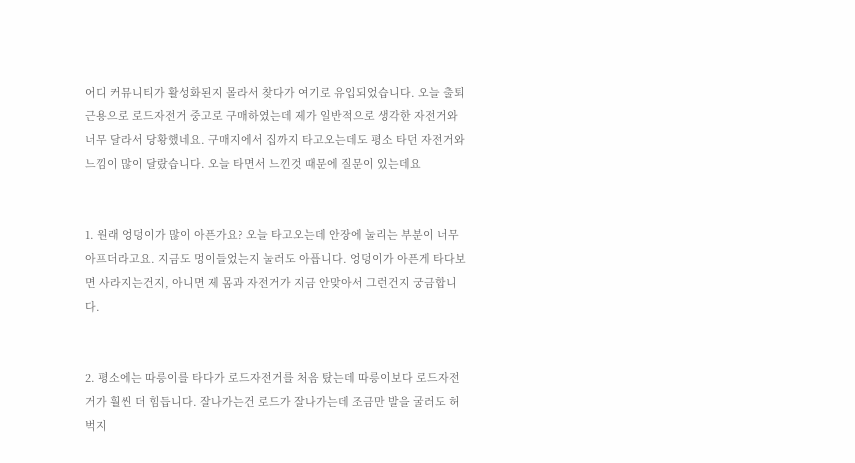어디 커뮤니티가 활성화된지 몰라서 찾다가 여기로 유입되었습니다. 오늘 출퇴근용으로 로드자전거 중고로 구매하였는데 제가 일반적으로 생각한 자전거와 너무 달라서 당황했네요. 구매지에서 집까지 타고오는데도 평소 타던 자전거와 느낌이 많이 달랐습니다. 오늘 타면서 느낀것 때문에 질문이 있는데요


1. 원래 엉덩이가 많이 아픈가요? 오늘 타고오는데 안장에 눌리는 부분이 너무 아프더라고요. 지금도 멍이들었는지 눌러도 아픕니다. 엉덩이가 아픈게 타다보면 사라지는건지, 아니면 제 몸과 자전거가 지금 안맞아서 그런건지 궁금합니다.


2. 평소에는 따릉이를 타다가 로드자전거를 처음 탔는데 따릉이보다 로드자전거가 훨씬 더 힘듭니다. 잘나가는건 로드가 잘나가는데 조금만 발을 굴러도 허벅지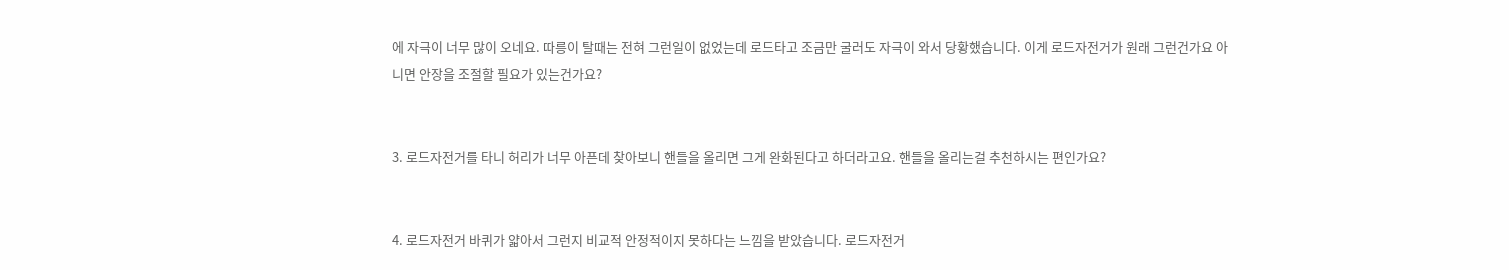에 자극이 너무 많이 오네요. 따릉이 탈때는 전혀 그런일이 없었는데 로드타고 조금만 굴러도 자극이 와서 당황했습니다. 이게 로드자전거가 원래 그런건가요 아니면 안장을 조절할 필요가 있는건가요?


3. 로드자전거를 타니 허리가 너무 아픈데 찾아보니 핸들을 올리면 그게 완화된다고 하더라고요. 핸들을 올리는걸 추천하시는 편인가요?


4. 로드자전거 바퀴가 얇아서 그런지 비교적 안정적이지 못하다는 느낌을 받았습니다. 로드자전거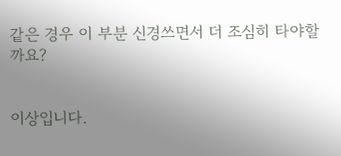같은 경우 이 부분 신경쓰면서 더 조심히 타야할까요?


이상입니다.